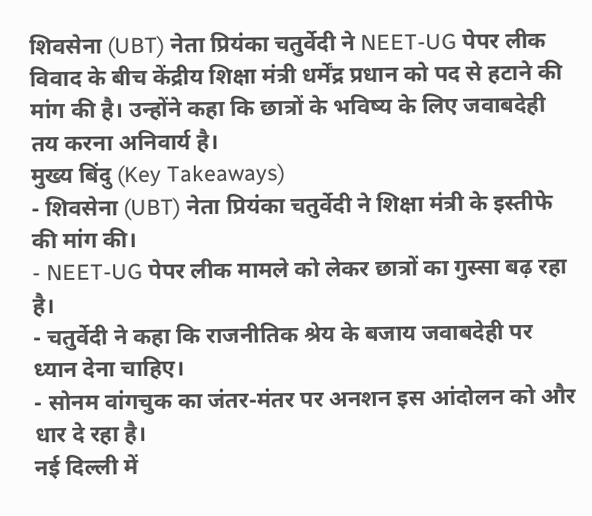शिवसेना (UBT) नेता प्रियंका चतुर्वेदी ने NEET-UG पेपर लीक विवाद के बीच केंद्रीय शिक्षा मंत्री धर्मेंद्र प्रधान को पद से हटाने की मांग की है। उन्होंने कहा कि छात्रों के भविष्य के लिए जवाबदेही तय करना अनिवार्य है।
मुख्य बिंदु (Key Takeaways)
- शिवसेना (UBT) नेता प्रियंका चतुर्वेदी ने शिक्षा मंत्री के इस्तीफे की मांग की।
- NEET-UG पेपर लीक मामले को लेकर छात्रों का गुस्सा बढ़ रहा है।
- चतुर्वेदी ने कहा कि राजनीतिक श्रेय के बजाय जवाबदेही पर ध्यान देना चाहिए।
- सोनम वांगचुक का जंतर-मंतर पर अनशन इस आंदोलन को और धार दे रहा है।
नई दिल्ली में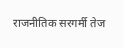राजनीतिक सरगर्मी तेज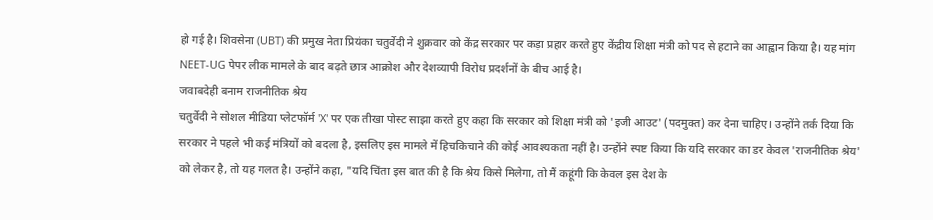हो गई है। शिवसेना (UBT) की प्रमुख नेता प्रियंका चतुर्वेदी ने शुक्रवार को केंद्र सरकार पर कड़ा प्रहार करते हुए केंद्रीय शिक्षा मंत्री को पद से हटाने का आह्वान किया है। यह मांग NEET-UG पेपर लीक मामले के बाद बढ़ते छात्र आक्रोश और देशव्यापी विरोध प्रदर्शनों के बीच आई है।
जवाबदेही बनाम राजनीतिक श्रेय
चतुर्वेदी ने सोशल मीडिया प्लेटफॉर्म 'X' पर एक तीखा पोस्ट साझा करते हुए कहा कि सरकार को शिक्षा मंत्री को 'इजी आउट' (पदमुक्त) कर देना चाहिए। उन्होंने तर्क दिया कि सरकार ने पहले भी कई मंत्रियों को बदला है, इसलिए इस मामले में हिचकिचाने की कोई आवश्यकता नहीं है। उन्होंने स्पष्ट किया कि यदि सरकार का डर केवल 'राजनीतिक श्रेय' को लेकर है, तो यह गलत है। उन्होंने कहा, "यदि चिंता इस बात की है कि श्रेय किसे मिलेगा, तो मैं कहूंगी कि केवल इस देश के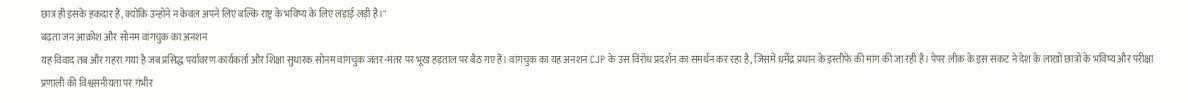छात्र ही इसके हकदार हैं, क्योंकि उन्होंने न केवल अपने लिए बल्कि राष्ट्र के भविष्य के लिए लड़ाई लड़ी है।"
बढ़ता जन आक्रोश और सोनम वांगचुक का अनशन
यह विवाद तब और गहरा गया है जब प्रसिद्ध पर्यावरण कार्यकर्ता और शिक्षा सुधारक सोनम वांगचुक जंतर-मंतर पर भूख हड़ताल पर बैठ गए हैं। वांगचुक का यह अनशन CJP के उस विरोध प्रदर्शन का समर्थन कर रहा है, जिसमें धर्मेंद्र प्रधान के इस्तीफे की मांग की जा रही है। पेपर लीक के इस संकट ने देश के लाखों छात्रों के भविष्य और परीक्षा प्रणाली की विश्वसनीयता पर गंभीर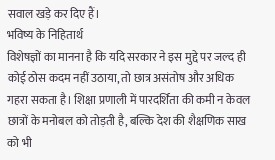सवाल खड़े कर दिए हैं।
भविष्य के निहितार्थ
विशेषज्ञों का मानना है कि यदि सरकार ने इस मुद्दे पर जल्द ही कोई ठोस कदम नहीं उठाया, तो छात्र असंतोष और अधिक गहरा सकता है। शिक्षा प्रणाली में पारदर्शिता की कमी न केवल छात्रों के मनोबल को तोड़ती है, बल्कि देश की शैक्षणिक साख को भी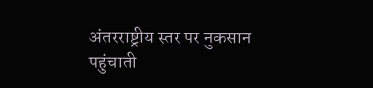अंतरराष्ट्रीय स्तर पर नुकसान पहुंचाती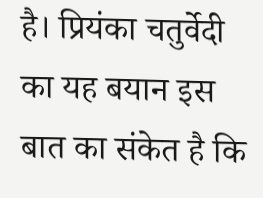है। प्रियंका चतुर्वेदी का यह बयान इस बात का संकेत है कि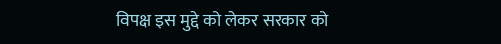विपक्ष इस मुद्दे को लेकर सरकार को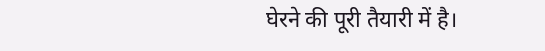घेरने की पूरी तैयारी में है।